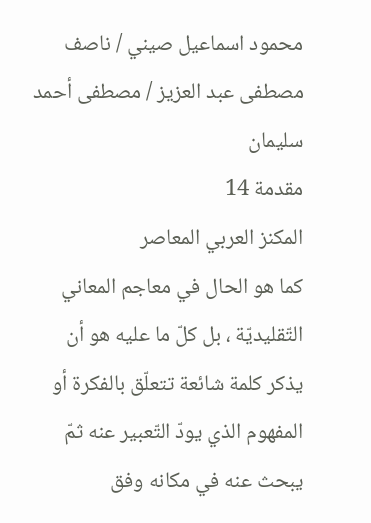محمود اسماعيل صيني / ناصف مصطفى عبد العزيز / مصطفى أحمد سليمان
مقدمة 14
المكنز العربي المعاصر
كما هو الحال في معاجم المعاني التّقليديّة ، بل كلّ ما عليه هو أن يذكر كلمة شائعة تتعلّق بالفكرة أو المفهوم الذي يودّ التّعبير عنه ثمّ يبحث عنه في مكانه وفق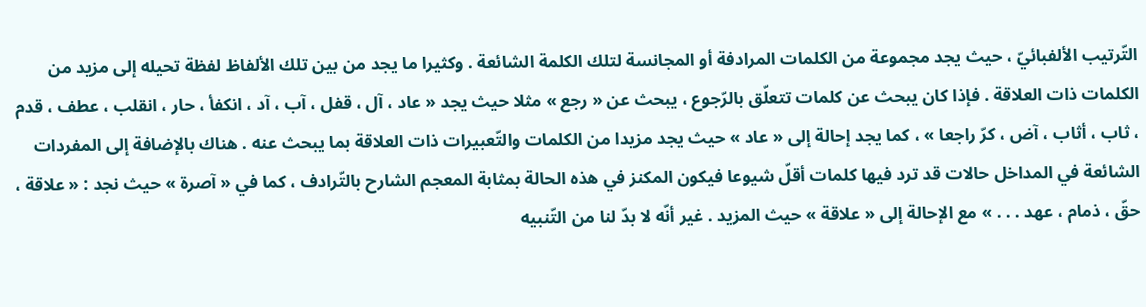التّرتيب الألفبائيّ ، حيث يجد مجموعة من الكلمات المرادفة أو المجانسة لتلك الكلمة الشائعة . وكثيرا ما يجد من بين تلك الألفاظ لفظة تحيله إلى مزيد من الكلمات ذات العلاقة . فإذا كان يبحث عن كلمات تتعلّق بالرّجوع ، يبحث عن « رجع » مثلا حيث يجد « عاد ، آل ، قفل ، آب ، آد ، انكفأ ، حار ، انقلب ، عطف ، قدم ، ثاب ، أثاب ، آض ، كرّ راجعا » ، كما يجد إحالة إلى « عاد » حيث يجد مزيدا من الكلمات والتّعبيرات ذات العلاقة بما يبحث عنه . هناك بالإضافة إلى المفردات الشائعة في المداخل حالات قد ترد فيها كلمات أقلّ شيوعا فيكون المكنز في هذه الحالة بمثابة المعجم الشارح بالتّرادف ، كما في « آصرة » حيث نجد : « علاقة ، حقّ ، ذمام ، عهد . . . » مع الإحالة إلى « علاقة » حيث المزيد . غير أنّه لا بدّ لنا من التّنبيه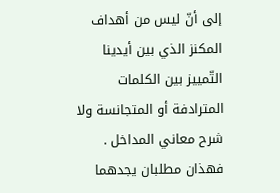إلى أنّ ليس من أهداف المكنز الذي بين أيدينا التّمييز بين الكلمات المترادفة أو المتجانسة ولا شرح معاني المداخل . فهذان مطلبان يجدهما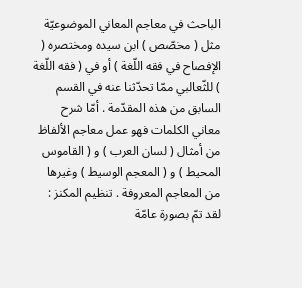الباحث في معاجم المعاني الموضوعيّة مثل ( مخصّص ) ابن سيده ومختصره ( الإفصاح في فقه اللّغة ) أو في ( فقه اللّغة ) للثّعالبي ممّا تحدّثنا عنه في القسم السابق من هذه المقدّمة . أمّا شرح معاني الكلمات فهو عمل معاجم الألفاظ من أمثال ( لسان العرب ) و ( القاموس المحيط ) و ( المعجم الوسيط ) وغيرها من المعاجم المعروفة . تنظيم المكنز : لقد تمّ بصورة عامّة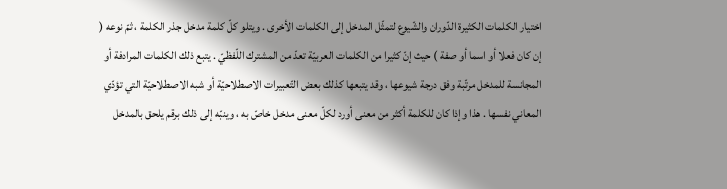اختيار الكلمات الكثيرة الدّوران والشّيوع لتمثّل المدخل إلى الكلمات الأخرى . ويتلو كلّ كلمة مدخل جذر الكلمة ، ثمّ نوعه ( إن كان فعلا أو اسما أو صفة ) حيث إنّ كثيرا من الكلمات العربيّة تعدّ من المشترك اللّفظيّ . يتبع ذلك الكلمات المرادفة أو المجانسة للمدخل مرتّبة وفق درجة شيوعها ، وقد يتبعها كذلك بعض التّعبيرات الاصطلاحيّة أو شبه الاصطلاحيّة التي تؤدّي المعاني نفسها . هذا وإذا كان للكلمة أكثر من معنى أورد لكلّ معنى مدخل خاصّ به ، وينبّه إلى ذلك برقم يلحق بالمدخل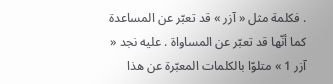. فكلمة مثل « آزر » قد تعبّر عن المساعدة كما أنّها قد تعبّر عن المساواة . عليه نجد « آزر 1 » متلوّا بالكلمات المعبّرة عن هذا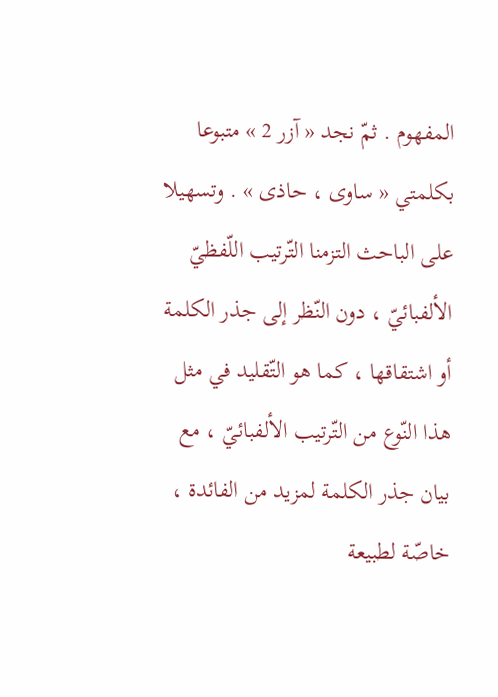المفهوم . ثمّ نجد « آزر 2 » متبوعا بكلمتي « ساوى ، حاذى » . وتسهيلا على الباحث التزمنا التّرتيب اللّفظيّ الألفبائيّ ، دون النّظر إلى جذر الكلمة أو اشتقاقها ، كما هو التّقليد في مثل هذا النّوع من التّرتيب الألفبائيّ ، مع بيان جذر الكلمة لمزيد من الفائدة ، خاصّة لطبيعة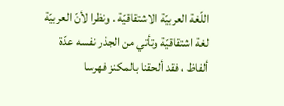اللّغة العربيّة الاشتقاقيّة . ونظرا لأنّ العربيّة لغة اشتقاقيّة وتأتي من الجذر نفسه عدّة ألفاظ ، فقد ألحقنا بالمكنز فهرسا